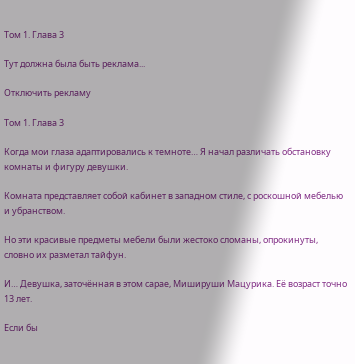Том 1. Глава 3

Тут должна была быть реклама...

Отключить рекламу

Том 1. Глава 3

Когда мои глаза адаптировались к темноте… Я начал различать обстановку комнаты и фигуру девушки.

Комната представляет собой кабинет в западном стиле, с роскошной мебелью и убранством.

Но эти красивые предметы мебели были жестоко сломаны, опрокинуты, словно их разметал тайфун.

И… Девушка, заточённая в этом сарае, Мишируши Мацурика. Её возраст точно 13 лет.

Если бы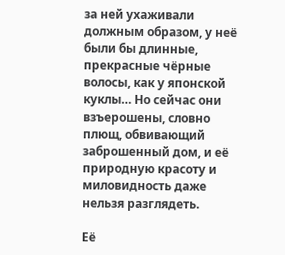за ней ухаживали должным образом, у неё были бы длинные, прекрасные чёрные волосы, как у японской куклы… Но сейчас они взъерошены, словно плющ, обвивающий заброшенный дом, и её природную красоту и миловидность даже нельзя разглядеть.

Её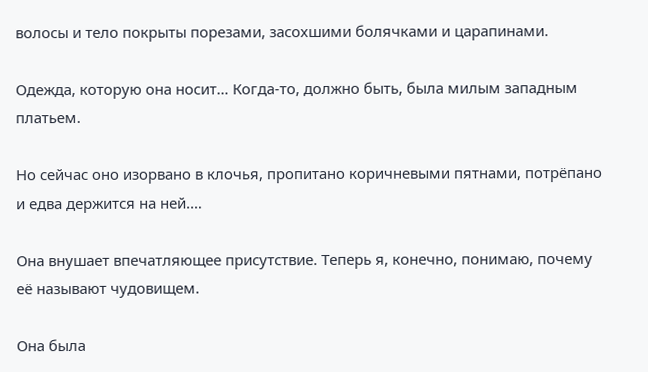волосы и тело покрыты порезами, засохшими болячками и царапинами.

Одежда, которую она носит… Когда-то, должно быть, была милым западным платьем.

Но сейчас оно изорвано в клочья, пропитано коричневыми пятнами, потрёпано и едва держится на ней.…

Она внушает впечатляющее присутствие. Теперь я, конечно, понимаю, почему её называют чудовищем.

Она была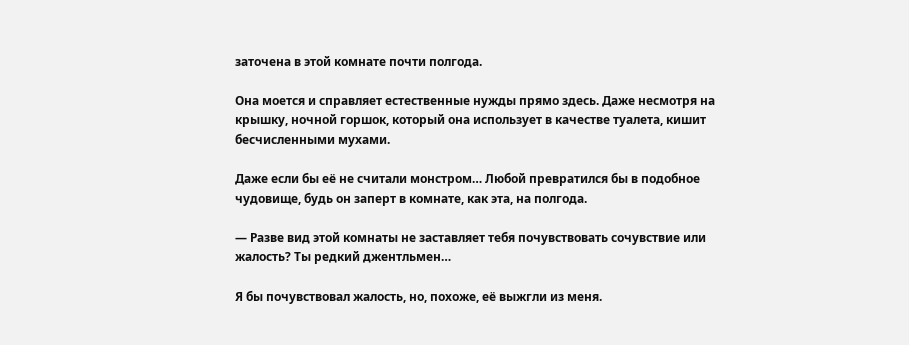заточена в этой комнате почти полгода.

Она моется и справляет естественные нужды прямо здесь. Даже несмотря на крышку, ночной горшок, который она использует в качестве туалета, кишит бесчисленными мухами.

Даже если бы её не считали монстром… Любой превратился бы в подобное чудовище, будь он заперт в комнате, как эта, на полгода.

— Разве вид этой комнаты не заставляет тебя почувствовать сочувствие или жалость? Ты редкий джентльмен…

Я бы почувствовал жалость, но, похоже, её выжгли из меня.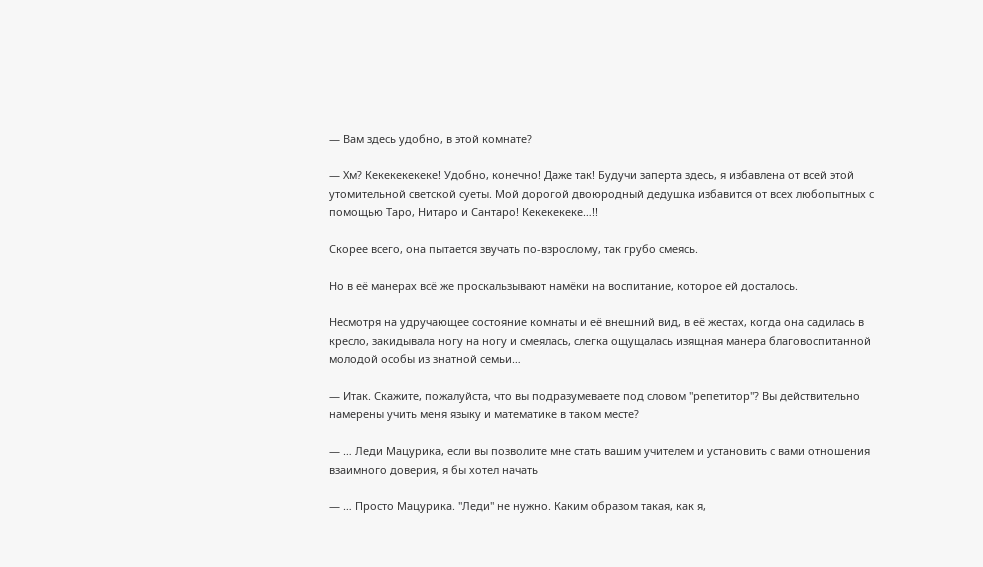— Вам здесь удобно, в этой комнате?

— Хм? Кекекекекеке! Удобно, конечно! Даже так! Будучи заперта здесь, я избавлена от всей этой утомительной светской суеты. Мой дорогой двоюродный дедушка избавится от всех любопытных с помощью Таро, Нитаро и Сантаро! Кекекекеке…!!

Скорее всего, она пытается звучать по-взрослому, так грубо смеясь.

Но в её манерах всё же проскальзывают намёки на воспитание, которое ей досталось.

Несмотря на удручающее состояние комнаты и её внешний вид, в её жестах, когда она садилась в кресло, закидывала ногу на ногу и смеялась, слегка ощущалась изящная манера благовоспитанной молодой особы из знатной семьи…

— Итак. Скажите, пожалуйста, что вы подразумеваете под словом "репетитор"? Вы действительно намерены учить меня языку и математике в таком месте?

— … Леди Мацурика, если вы позволите мне стать вашим учителем и установить с вами отношения взаимного доверия, я бы хотел начать

— … Просто Мацурика. "Леди" не нужно. Каким образом такая, как я,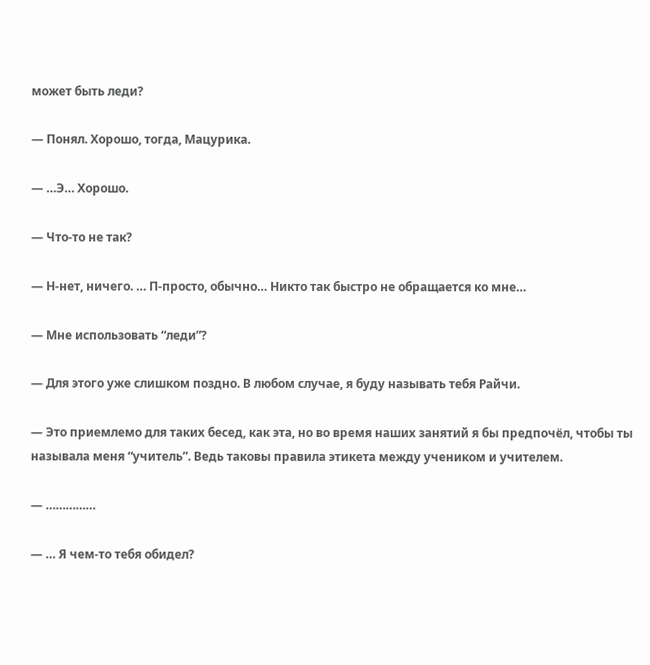может быть леди?

— Понял. Хорошо, тогда, Мацурика.

— …Э… Хорошо.

— Что-то не так?

— Н-нет, ничего. … П-просто, обычно… Никто так быстро не обращается ко мне…

— Мне использовать “леди”?

— Для этого уже слишком поздно. В любом случае, я буду называть тебя Райчи.

— Это приемлемо для таких бесед, как эта, но во время наших занятий я бы предпочёл, чтобы ты называла меня “учитель”. Ведь таковы правила этикета между учеником и учителем.

— ……………

— … Я чем-то тебя обидел?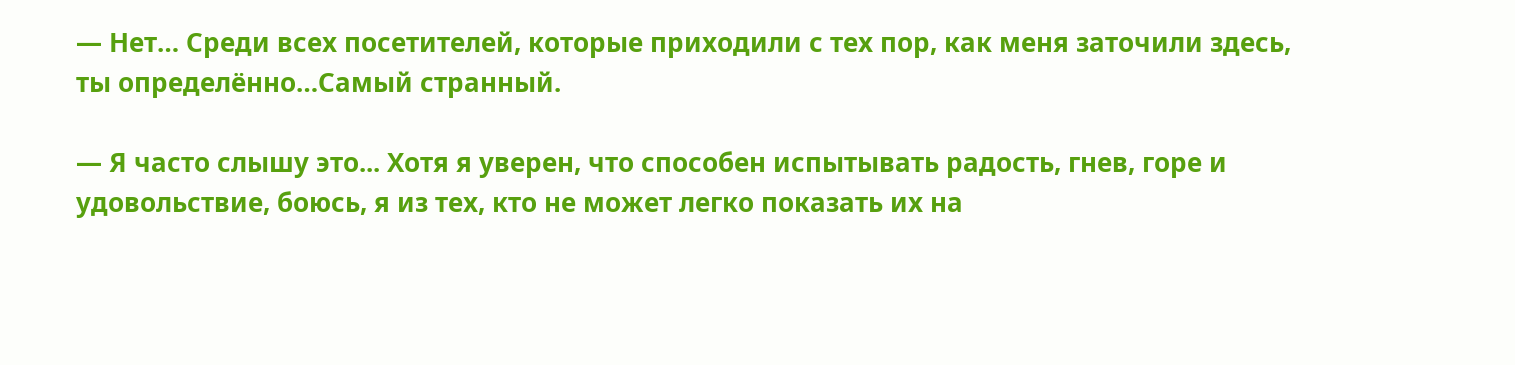— Нет… Среди всех посетителей, которые приходили с тех пор, как меня заточили здесь, ты определённо…Самый странный.

— Я часто слышу это... Хотя я уверен, что способен испытывать радость, гнев, горе и удовольствие, боюсь, я из тех, кто не может легко показать их на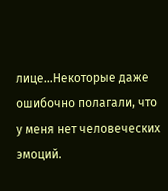лице…Некоторые даже ошибочно полагали, что у меня нет человеческих эмоций.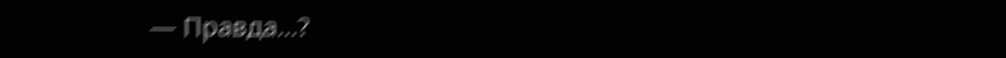— Правда…?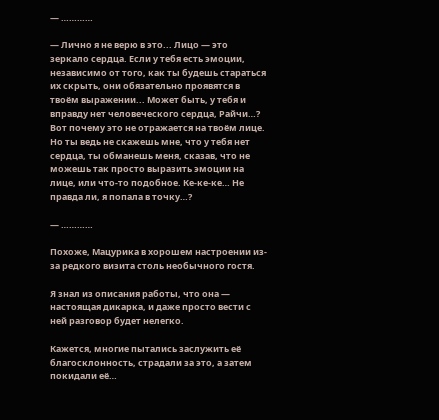— …………

— Лично я не верю в это... Лицо — это зеркало сердца. Если у тебя есть эмоции, независимо от того, как ты будешь стараться их скрыть, они обязательно проявятся в твоём выражении... Может быть, у тебя и вправду нет человеческого сердца, Райчи…? Вот почему это не отражается на твоём лице. Но ты ведь не скажешь мне, что у тебя нет сердца, ты обманешь меня, сказав, что не можешь так просто выразить эмоции на лице, или что-то подобное. Ке-ке-ке… Не правда ли, я попала в точку…?

— …………

Похоже, Мацурика в хорошем настроении из-за редкого визита столь необычного гостя.

Я знал из описания работы, что она — настоящая дикарка, и даже просто вести с ней разговор будет нелегко.

Кажется, многие пытались заслужить её благосклонность, страдали за это, а затем покидали её…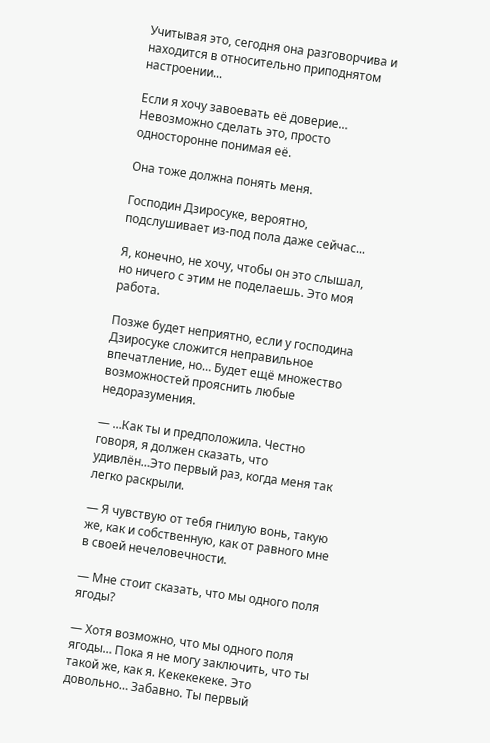Учитывая это, сегодня она разговорчива и находится в относительно приподнятом настроении...

Если я хочу завоевать её доверие… Невозможно сделать это, просто односторонне понимая её.

Она тоже должна понять меня.

Господин Дзиросуке, вероятно, подслушивает из-под пола даже сейчас...

Я, конечно, не хочу, чтобы он это слышал, но ничего с этим не поделаешь. Это моя работа.

Позже будет неприятно, если у господина Дзиросуке сложится неправильное впечатление, но… Будет ещё множество возможностей прояснить любые недоразумения.

— …Как ты и предположила. Честно говоря, я должен сказать, что удивлён…Это первый раз, когда меня так легко раскрыли.

— Я чувствую от тебя гнилую вонь, такую же, как и собственную, как от равного мне в своей нечеловечности.

— Мне стоит сказать, что мы одного поля ягоды?

— Хотя возможно, что мы одного поля ягоды… Пока я не могу заключить, что ты такой же, как я. Кекекекеке. Это довольно… Забавно. Ты первый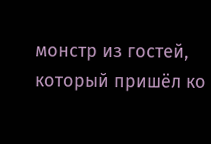монстр из гостей, который пришёл ко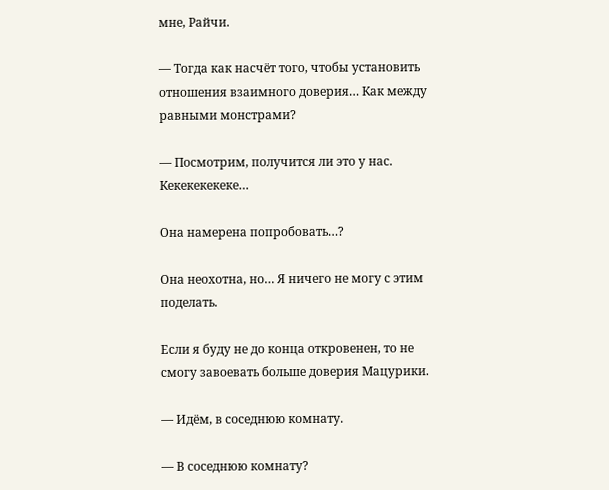мне, Райчи.

— Тогда как насчёт того, чтобы установить отношения взаимного доверия… Как между равными монстрами?

— Посмотрим, получится ли это у нас. Кекекекекеке…

Она намерена попробовать…?

Она неохотна, но… Я ничего не могу с этим поделать.

Если я буду не до конца откровенен, то не смогу завоевать больше доверия Мацурики.

— Идём, в соседнюю комнату.

— В соседнюю комнату?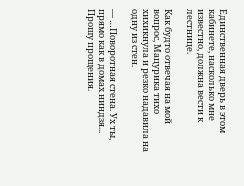Единственная дверь в этом кабинете, насколько мне известно, должна вести к лестнице.

Как будто отвечая на мой вопрос, Мацурика тихо хихикнула и резко надавила на одну из стен.

— …Поворотная стена. Ух ты, прямо как в домах ниндзя... Прошу прощения.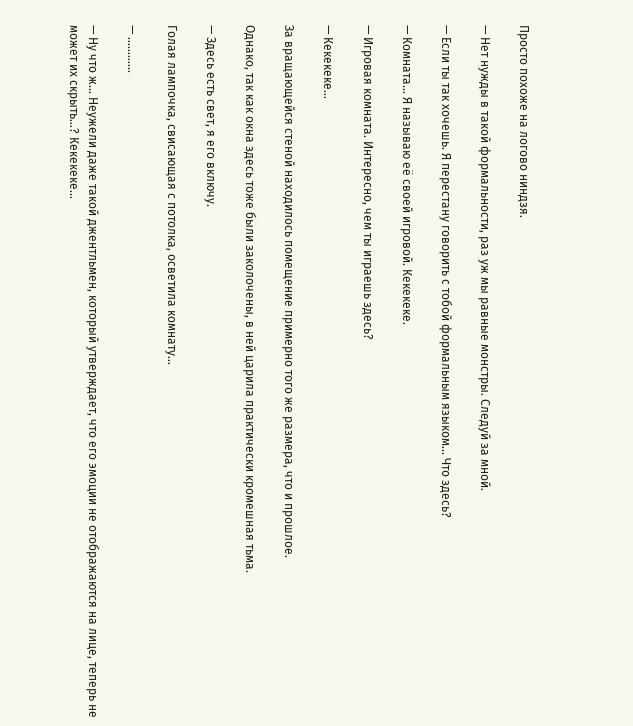Просто похоже на логово ниндзя.

— Нет нужды в такой формальности, раз уж мы равные монстры. Следуй за мной.

— Если ты так хочешь. Я перестану говорить с тобой формальным языком… Что здесь?

— Комната... Я называю её своей игровой. Кекекеке.

— Игровая комната. Интересно, чем ты играешь здесь?

— Кекекеке…

За вращающейся стеной находилось помещение примерно того же размера, что и прошлое.

Однако, так как окна здесь тоже были заколочены, в ней царила практически кромешная тьма.

— Здесь есть свет, я его включу.

Голая лампочка, свисающая с потолка, осветила комнату…

— …………

— Ну что ж… Неужели даже такой джентльмен, который утверждает, что его эмоции не отображаются на лице, теперь не может их скрыть…? Кекекеке…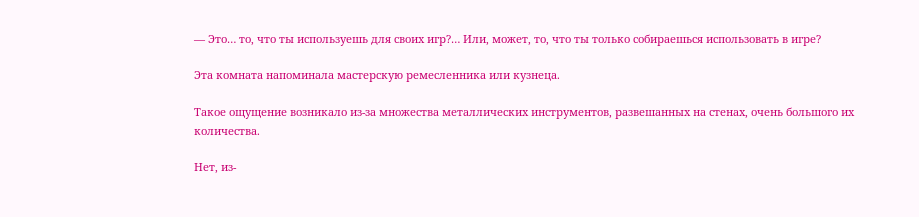— Это… то, что ты используешь для своих игр?… Или, может, то, что ты только собираешься использовать в игре?

Эта комната напоминала мастерскую ремесленника или кузнеца.

Такое ощущение возникало из-за множества металлических инструментов, развешанных на стенах, очень большого их количества.

Нет, из-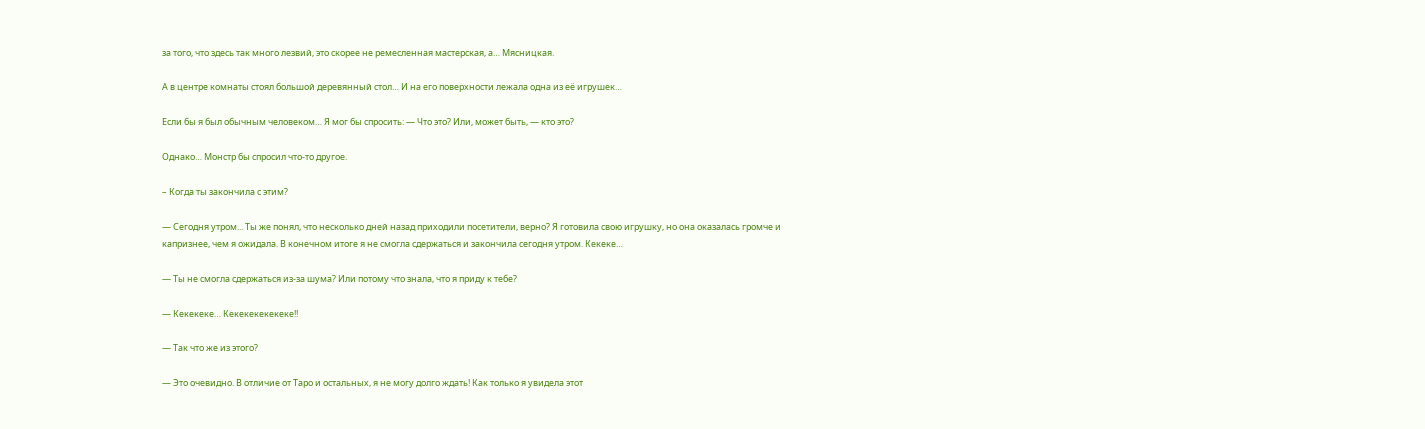за того, что здесь так много лезвий, это скорее не ремесленная мастерская, а… Мясницкая.

А в центре комнаты стоял большой деревянный стол… И на его поверхности лежала одна из её игрушек…

Если бы я был обычным человеком… Я мог бы спросить: — Что это? Или, может быть, — кто это?

Однако… Монстр бы спросил что-то другое.

– Когда ты закончила с этим?

— Сегодня утром... Ты же понял, что несколько дней назад приходили посетители, верно? Я готовила свою игрушку, но она оказалась громче и капризнее, чем я ожидала. В конечном итоге я не смогла сдержаться и закончила сегодня утром. Кекеке…

— Ты не смогла сдержаться из-за шума? Или потому что знала, что я приду к тебе?

— Кекекеке… Кекекекекекеке!!

— Так что же из этого?

— Это очевидно. В отличие от Таро и остальных, я не могу долго ждать! Как только я увидела этот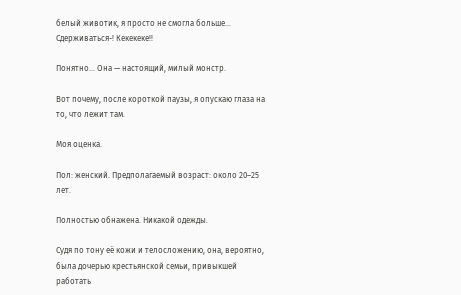белый животик, я просто не смогла больше… Сдерживаться-! Кекекеке!!

Понятно... Она — настоящий, милый монстр.

Вот почему, после короткой паузы, я опускаю глаза на то, что лежит там.

Моя оценка.

Пол: женский. Предполагаемый возраст: около 20–25 лет.

Полностью обнажена. Никакой одежды.

Судя по тону её кожи и телосложению, она, вероятно, была дочерью крестьянской семьи, привыкшей работать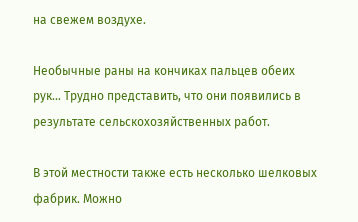на свежем воздухе.

Необычные раны на кончиках пальцев обеих рук... Трудно представить, что они появились в результате сельскохозяйственных работ.

В этой местности также есть несколько шелковых фабрик. Можно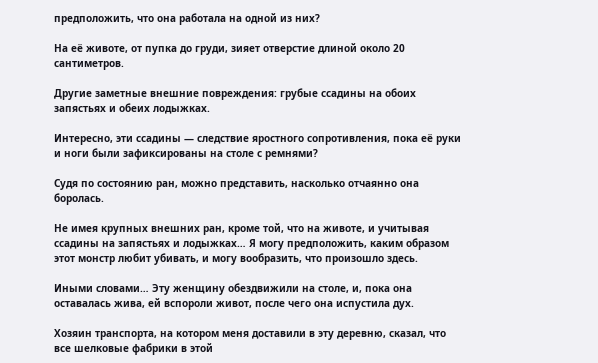предположить, что она работала на одной из них?

На её животе, от пупка до груди, зияет отверстие длиной около 20 сантиметров.

Другие заметные внешние повреждения: грубые ссадины на обоих запястьях и обеих лодыжках.

Интересно, эти ссадины — следствие яростного сопротивления, пока её руки и ноги были зафиксированы на столе с ремнями?

Судя по состоянию ран, можно представить, насколько отчаянно она боролась.

Не имея крупных внешних ран, кроме той, что на животе, и учитывая ссадины на запястьях и лодыжках… Я могу предположить, каким образом этот монстр любит убивать, и могу вообразить, что произошло здесь.

Иными словами… Эту женщину обездвижили на столе, и, пока она оставалась жива, ей вспороли живот, после чего она испустила дух.

Хозяин транспорта, на котором меня доставили в эту деревню, сказал, что все шелковые фабрики в этой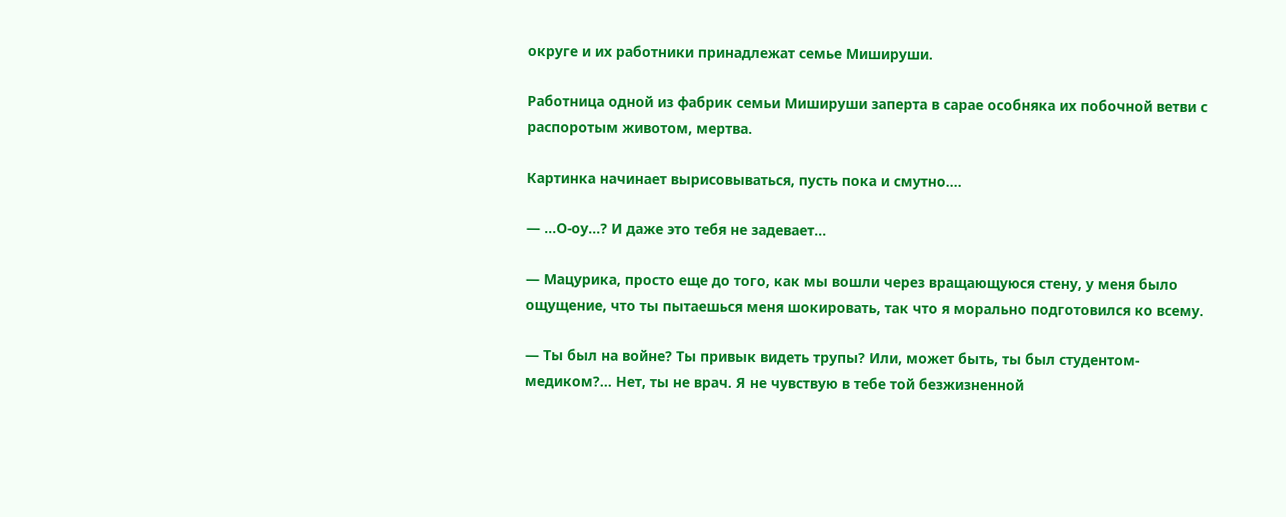округе и их работники принадлежат семье Мишируши.

Работница одной из фабрик семьи Мишируши заперта в сарае особняка их побочной ветви с распоротым животом, мертва.

Картинка начинает вырисовываться, пусть пока и смутно….

— …О-оу…? И даже это тебя не задевает…

— Мацурика, просто еще до того, как мы вошли через вращающуюся стену, у меня было ощущение, что ты пытаешься меня шокировать, так что я морально подготовился ко всему.

— Ты был на войне? Ты привык видеть трупы? Или, может быть, ты был студентом-медиком?... Нет, ты не врач. Я не чувствую в тебе той безжизненной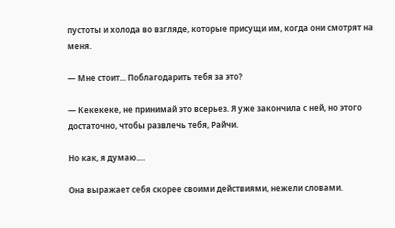пустоты и холода во взгляде, которые присущи им, когда они смотрят на меня.

— Мне стоит... Поблагодарить тебя за это?

— Кекекеке, не принимай это всерьез. Я уже закончила с ней, но этого достаточно, чтобы развлечь тебя, Райчи.

Но как, я думаю.…

Она выражает себя скорее своими действиями, нежели словами.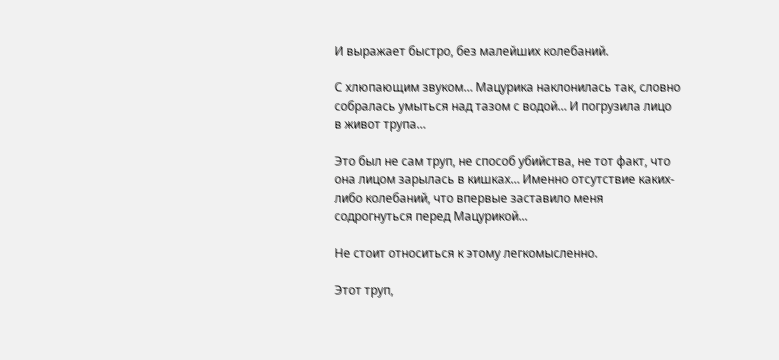И выражает быстро, без малейших колебаний.

С хлюпающим звуком… Мацурика наклонилась так, словно собралась умыться над тазом с водой… И погрузила лицо в живот трупа…

Это был не сам труп, не способ убийства, не тот факт, что она лицом зарылась в кишках… Именно отсутствие каких-либо колебаний, что впервые заставило меня содрогнуться перед Мацурикой...

Не стоит относиться к этому легкомысленно.

Этот труп,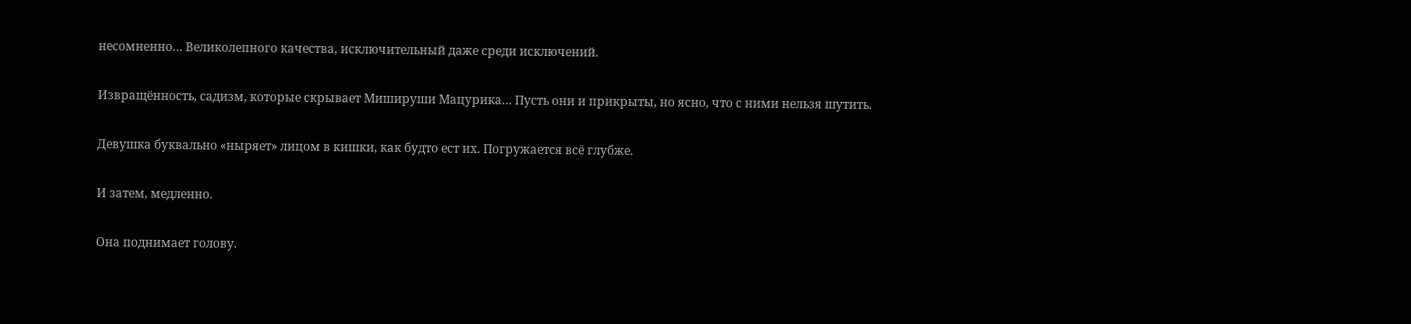несомненно… Великолепного качества, исключительный даже среди исключений.

Извращённость, садизм, которые скрывает Мишируши Мацурика… Пусть они и прикрыты, но ясно, что с ними нельзя шутить.

Девушка буквально «ныряет» лицом в кишки, как будто ест их. Погружается всё глубже.

И затем, медленно.

Она поднимает голову.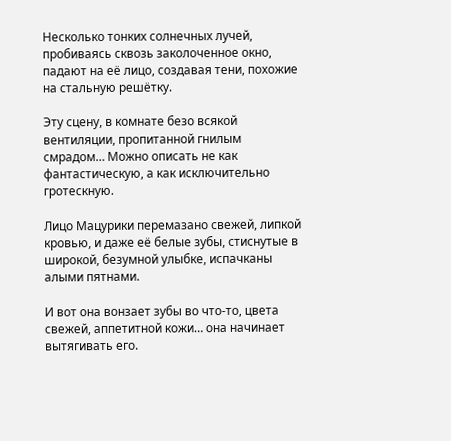Несколько тонких солнечных лучей, пробиваясь сквозь заколоченное окно, падают на её лицо, создавая тени, похожие на стальную решётку.

Эту сцену, в комнате безо всякой вентиляции, пропитанной гнилым смрадом… Можно описать не как фантастическую, а как исключительно гротескную.

Лицо Мацурики перемазано свежей, липкой кровью, и даже её белые зубы, стиснутые в широкой, безумной улыбке, испачканы алыми пятнами.

И вот она вонзает зубы во что-то, цвета свежей, аппетитной кожи… она начинает вытягивать его.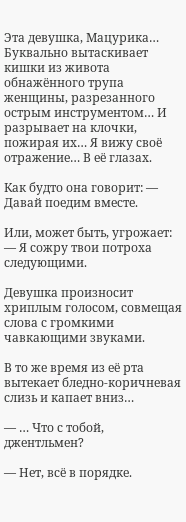Эта девушка, Мацурика… Буквально вытаскивает кишки из живота обнажённого трупа женщины, разрезанного острым инструментом… И разрывает на клочки, пожирая их… Я вижу своё отражение… В её глазах.

Как будто она говорит: — Давай поедим вместе.

Или, может быть, угрожает: — Я сожру твои потроха следующими.

Девушка произносит хриплым голосом, совмещая слова с громкими чавкающими звуками.

В то же время из её рта вытекает бледно-коричневая слизь и капает вниз…

— … Что с тобой, джентльмен?

— Нет, всё в порядке.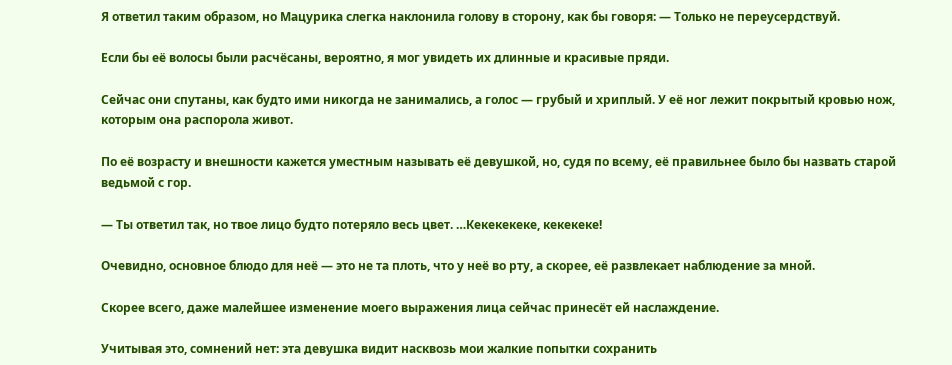Я ответил таким образом, но Мацурика слегка наклонила голову в сторону, как бы говоря: — Только не переусердствуй.

Если бы её волосы были расчёсаны, вероятно, я мог увидеть их длинные и красивые пряди.

Сейчас они спутаны, как будто ими никогда не занимались, а голос — грубый и хриплый. У её ног лежит покрытый кровью нож, которым она распорола живот.

По её возрасту и внешности кажется уместным называть её девушкой, но, судя по всему, её правильнее было бы назвать старой ведьмой с гор.

— Ты ответил так, но твое лицо будто потеряло весь цвет. …Кекекекеке, кекекеке!

Очевидно, основное блюдо для неё — это не та плоть, что у неё во рту, а скорее, её развлекает наблюдение за мной.

Скорее всего, даже малейшее изменение моего выражения лица сейчас принесёт ей наслаждение.

Учитывая это, сомнений нет: эта девушка видит насквозь мои жалкие попытки сохранить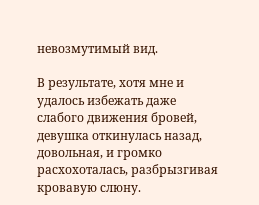невозмутимый вид.

В результате, хотя мне и удалось избежать даже слабого движения бровей, девушка откинулась назад, довольная, и громко расхохоталась, разбрызгивая кровавую слюну.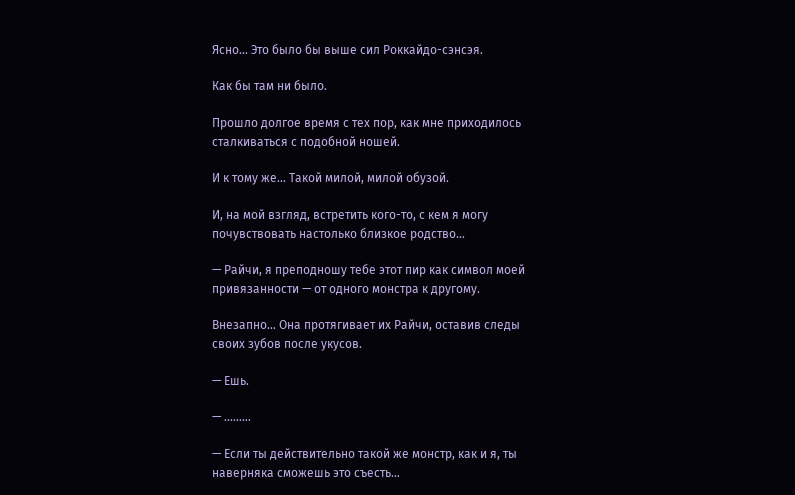Ясно… Это было бы выше сил Роккайдо-сэнсэя.

Как бы там ни было.

Прошло долгое время с тех пор, как мне приходилось сталкиваться с подобной ношей.

И к тому же… Такой милой, милой обузой.

И, на мой взгляд, встретить кого-то, с кем я могу почувствовать настолько близкое родство…

— Райчи, я преподношу тебе этот пир как символ моей привязанности — от одного монстра к другому.

Внезапно… Она протягивает их Райчи, оставив следы своих зубов после укусов.

— Ешь.

— ………

— Если ты действительно такой же монстр, как и я, ты наверняка сможешь это съесть…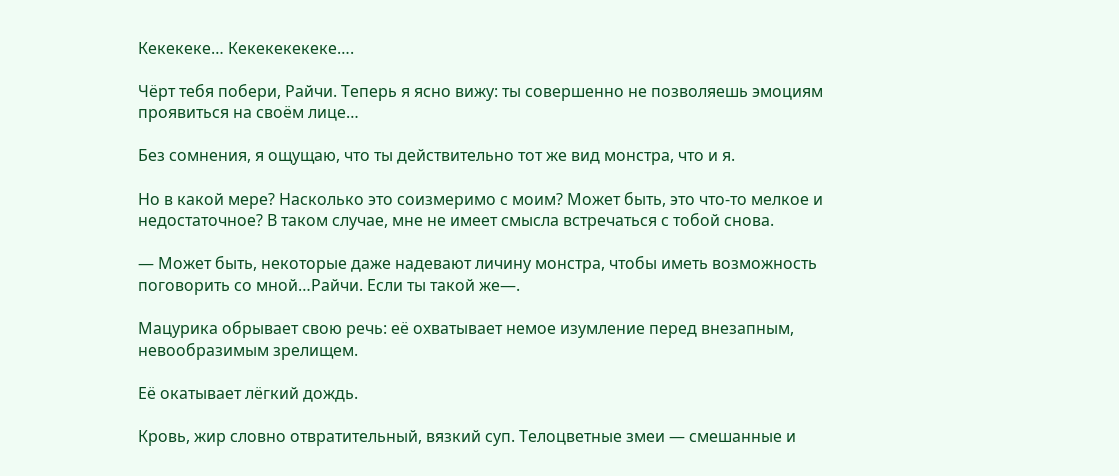Кекекеке… Кекекекекеке….

Чёрт тебя побери, Райчи. Теперь я ясно вижу: ты совершенно не позволяешь эмоциям проявиться на своём лице…

Без сомнения, я ощущаю, что ты действительно тот же вид монстра, что и я.

Но в какой мере? Насколько это соизмеримо с моим? Может быть, это что-то мелкое и недостаточное? В таком случае, мне не имеет смысла встречаться с тобой снова.

— Может быть, некоторые даже надевают личину монстра, чтобы иметь возможность поговорить со мной…Райчи. Если ты такой же—.

Мацурика обрывает свою речь: её охватывает немое изумление перед внезапным, невообразимым зрелищем.

Её окатывает лёгкий дождь.

Кровь, жир словно отвратительный, вязкий суп. Телоцветные змеи — смешанные и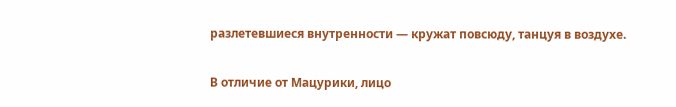разлетевшиеся внутренности — кружат повсюду, танцуя в воздухе.

В отличие от Мацурики, лицо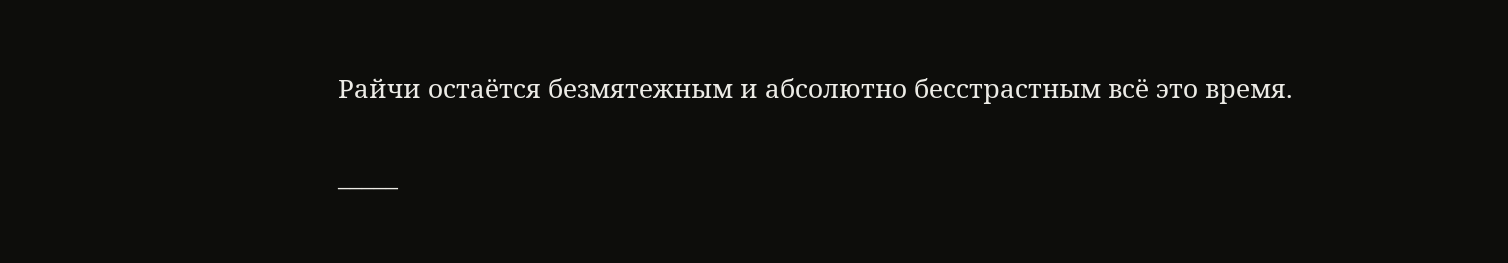Райчи остаётся безмятежным и абсолютно бесстрастным всё это время.

_____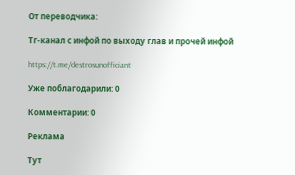От переводчика:

Тг-канал с инфой по выходу глав и прочей инфой

https://t.me/destrosunofficiant

Уже поблагодарили: 0

Комментарии: 0

Реклама

Тут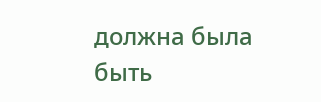должна была быть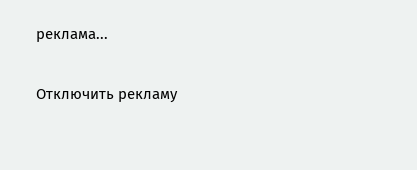реклама...

Отключить рекламу